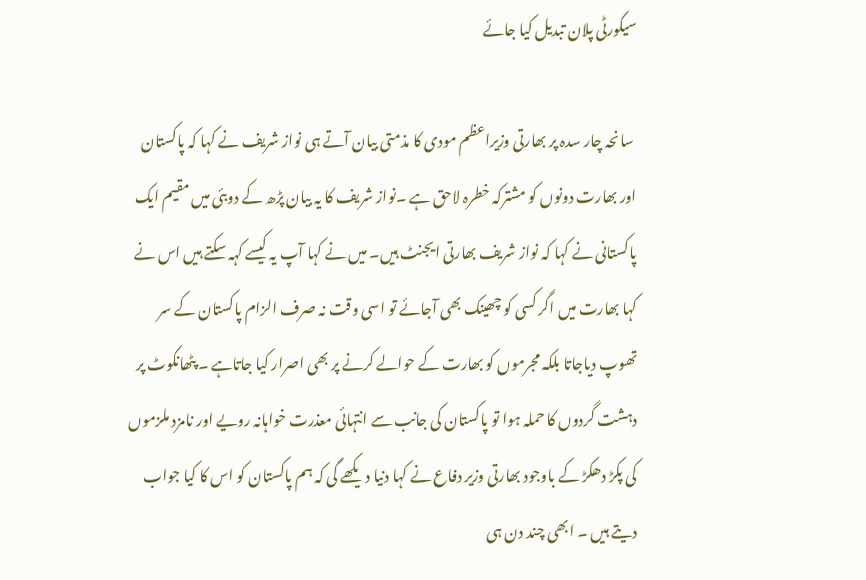سیکورٹی پلان تبدیل کیا جائے

 سانحہ چار سدہ پر بھارتی وزیراعظم مودی کا مذمتی بیان آتے ہی نواز شریف نے کہا کہ پاکستان اور بھارت دونوں کو مشترکہ خطرہ لاحق ہے ۔نواز شریف کا یہ بیان پڑھ کے دوبئی میں مقیم ایک پاکستانی نے کہا کہ نواز شریف بھارتی ایجنٹ ہیں۔ میں نے کہا آپ یہ کیسے کہہ سکتے ہیں اس نے کہا بھارت میں اگر کسی کو چھینک بھی آجائے تو اسی وقت نہ صرف الزام پاکستان کے سر تھوپ دیاجاتا بلکہ مجرموں کو بھارت کے حوالے کرنے پر بھی اصرار کیا جاتاہے ۔ پٹھانکوٹ پر دہشت گردوں کا حملہ ہوا تو پاکستان کی جانب سے انتہائی معذرت خواہانہ رویے اور نامزد ملزموں کی پکڑ دھکڑ کے باوجود بھارتی وزیر دفاع نے کہا دنیا دیکھے گی کہ ہم پاکستان کو اس کا کیا جواب دیتے ہیں ۔ ابھی چند دن ہی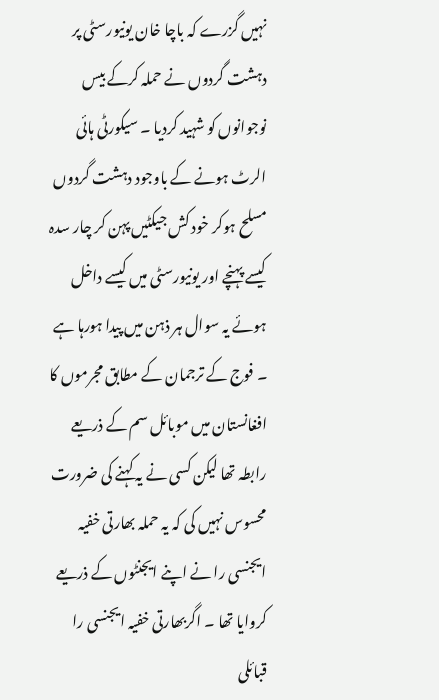نہیں گزرے کہ باچا خان یونیورسٹی پر دہشت گردوں نے حملہ کرکے بیس نوجوانوں کو شہید کردیا ۔ سیکورٹی ہائی الرٹ ہونے کے باوجود دہشت گردوں مسلح ہوکر خود کش جیکٹیں پہن کر چار سدہ کیسے پہنچے اور یونیورسٹی میں کیسے داخل ہوئے یہ سوال ہر ذہن میں پیدا ہورہا ہے ۔ فوج کے ترجمان کے مطابق مجرموں کا افغانستان میں موبائل سم کے ذریعے رابطہ تھا لیکن کسی نے یہ کہنے کی ضرورت محسوس نہیں کی کہ یہ حملہ بھارتی خفیہ ایجنسی را نے اپنے ایجنٹوں کے ذریعے کروایا تھا ۔ اگربھارتی خفیہ ایجنسی را قبائلی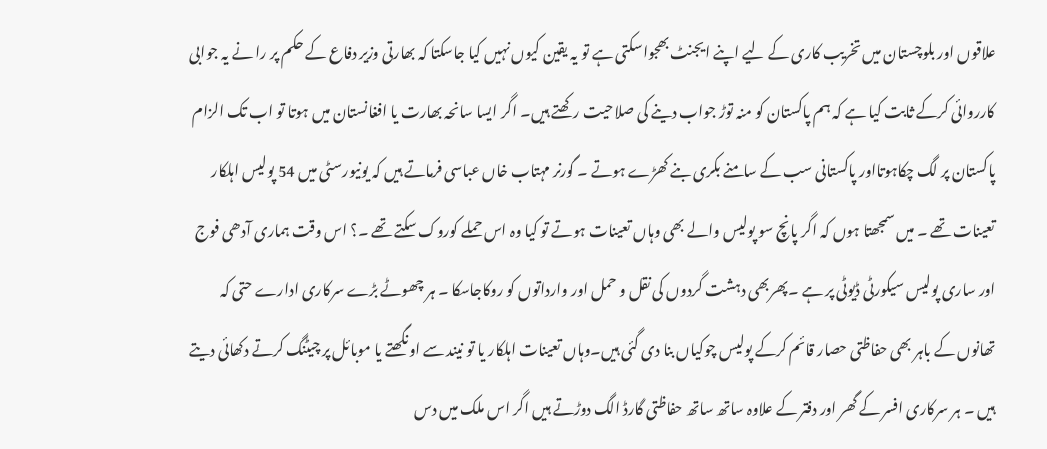علاقوں اور بلوچستان میں تخریب کاری کے لیے اپنے ایجنٹ بھجواسکتی ہے تو یہ یقین کیوں نہیں کیا جاسکتا کہ بھارتی وزیر دفاع کے حکم پر را نے یہ جوابی کارروائی کرکے ثابت کیا ہے کہ ہم پاکستان کو منہ توڑ جواب دینے کی صلاحیت رکھتے ہیں۔ اگر ایسا سانحہ بھارت یا افغانستان میں ہوتا تو اب تک الزام پاکستان پر لگ چکاہوتااور پاکستانی سب کے سامنے بکری بنے کھڑے ہوتے ۔ گورنر مہتاب خاں عباسی فرماتے ہیں کہ یونیورسٹی میں 54 پولیس اہلکار تعینات تھے ۔ میں سمجھتا ہوں کہ اگر پانچ سو پولیس والے بھی وہاں تعینات ہوتے تو کیا وہ اس حملے کوروک سکتے تھے ۔؟ اس وقت ہماری آدھی فوج اور ساری پولیس سیکورٹی ڈیوٹی پر ہے ۔پھربھی دہشت گردوں کی نقل و حمل اور وارداتوں کو روکاجاسکا ۔ ہر چھوٹے بڑے سرکاری ادارے حتی کہ تھانوں کے باہر بھی حفاظتی حصار قائم کرکے پولیس چوکیاں بنا دی گئی ہیں۔وہاں تعینات اہلکار یا تو نیند سے اونگھتے یا موبائل پر چیٹنگ کرتے دکھائی دیتے ہیں ۔ ہر سرکاری افسر کے گھر اور دفتر کے علاوہ ساتھ ساتھ حفاظتی گارڈ الگ دوڑتے ہیں اگر اس ملک میں دس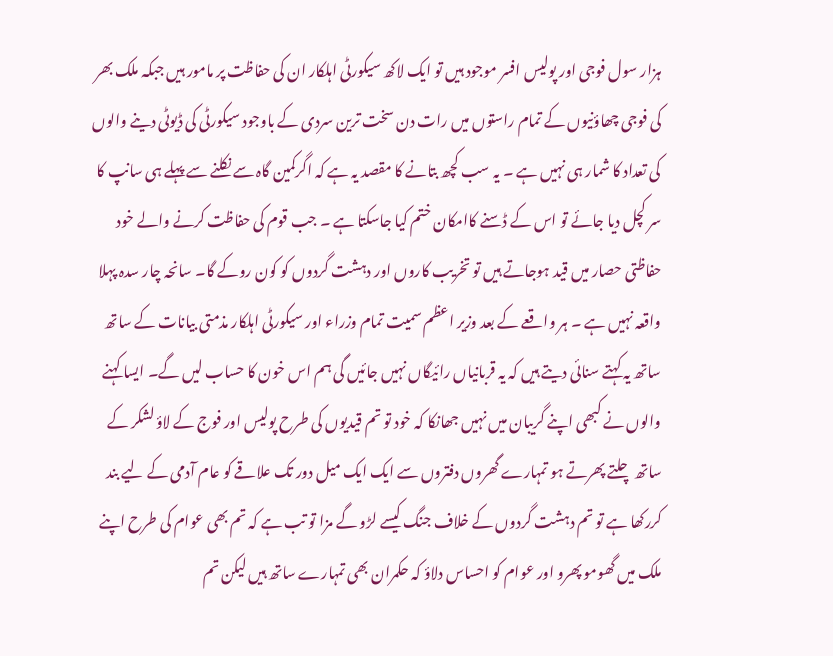ہزار سول فوجی اور پولیس افسر موجود ہیں تو ایک لاکھ سیکورٹی اہلکار ان کی حفاظت پر مامور ہیں جبکہ ملک بھر کی فوجی چھاؤنیوں کے تمام راستوں میں رات دن سخت ترین سردی کے باوجود سیکورٹی کی ڈیوٹی دینے والوں کی تعداد کا شمار ہی نہیں ہے ۔ یہ سب کچھ بتانے کا مقصد یہ ہے کہ اگرکمین گاہ سے نکلنے سے پہلے ہی سانپ کا سر کچل دیا جائے تو اس کے ڈسنے کاامکان ختم کیا جاسکتا ہے ۔ جب قوم کی حفاظت کرنے والے خود حفاظتی حصار میں قید ہوجاتے ہیں تو تخریب کاروں اور دہشت گردوں کو کون روکے گا۔ سانحہ چار سدہ پہلا واقعہ نہیں ہے ۔ ہر واقعے کے بعد وزیر اعظم سمیت تمام وزراء اور سیکورٹی اہلکار مذمتی بیانات کے ساتھ ساتھ یہ کہتے سنائی دیتے ہیں کہ یہ قربانیاں رائیگاں نہیں جائیں گی ہم اس خون کا حساب لیں گے۔ ایسا کہنے والوں نے کبھی اپنے گریبان میں نہیں جھانکا کہ خود تو تم قیدیوں کی طرح پولیس اور فوج کے لاؤ لشکر کے ساتھ چلتے پھرتے ہو تمہارے گھروں دفتروں سے ایک ایک میل دور تک علاقے کو عام آدمی کے لیے بند کررکھا ہے تو تم دہشت گردوں کے خلاف جنگ کیسے لڑو گے مزا تو تب ہے کہ تم بھی عوام کی طرح اپنے ملک میں گھومو پھرو اور عوام کو احساس دلاؤ کہ حکمران بھی تمہارے ساتھ ہیں لیکن تم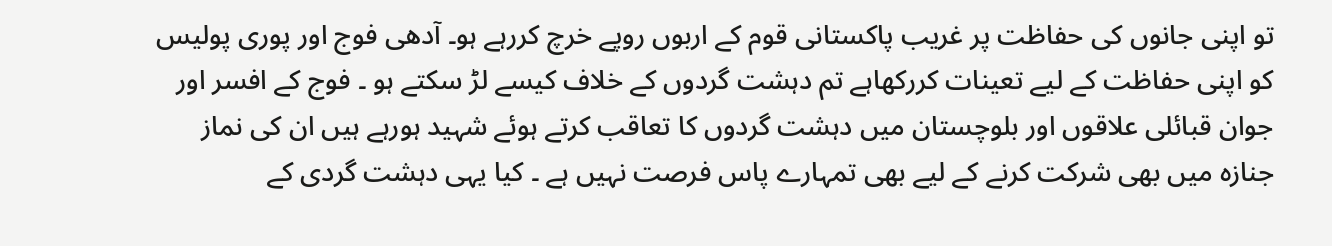تو اپنی جانوں کی حفاظت پر غریب پاکستانی قوم کے اربوں روپے خرچ کررہے ہو۔ آدھی فوج اور پوری پولیس کو اپنی حفاظت کے لیے تعینات کررکھاہے تم دہشت گردوں کے خلاف کیسے لڑ سکتے ہو ۔ فوج کے افسر اور جوان قبائلی علاقوں اور بلوچستان میں دہشت گردوں کا تعاقب کرتے ہوئے شہید ہورہے ہیں ان کی نماز جنازہ میں بھی شرکت کرنے کے لیے بھی تمہارے پاس فرصت نہیں ہے ۔ کیا یہی دہشت گردی کے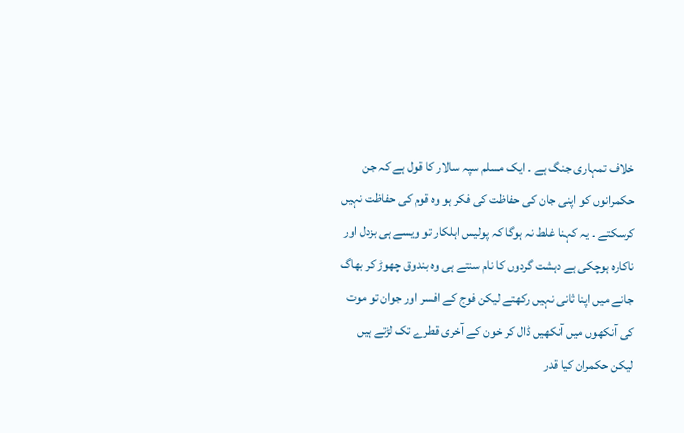خلاف تمہاری جنگ ہے ۔ ایک مسلم سپہ سالار کا قول ہے کہ جن حکمرانوں کو اپنی جان کی حفاظت کی فکر ہو وہ قوم کی حفاظت نہیں کرسکتے ۔ یہ کہنا غلط نہ ہوگا کہ پولیس اہلکار تو ویسے ہی بزدل اور ناکارہ ہوچکی ہے دہشت گردوں کا نام سنتے ہی وہ بندوق چھوڑ کر بھاگ جانے میں اپنا ثانی نہیں رکھتے لیکن فوج کے افسر اور جوان تو موت کی آنکھوں میں آنکھیں ڈال کر خون کے آخری قطرے تک لڑتے ہیں لیکن حکمران کیا قدر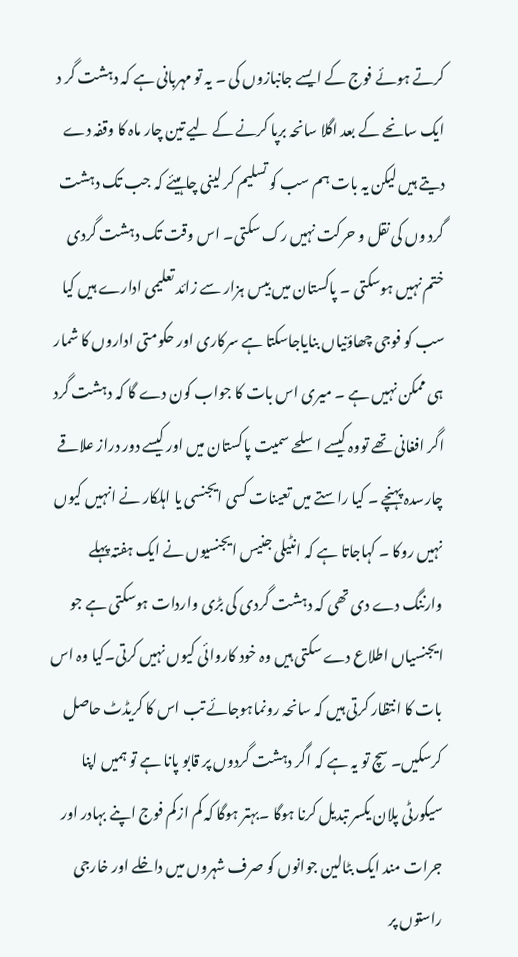کرتے ہوئے فوج کے ایسے جانبازوں کی ۔ یہ تو مہربانی ہے کہ دہشت گر د ایک سانحے کے بعد اگلا سانحہ برپا کرنے کے لیے تین چار ماہ کا وقفہ دے دیتے ہیں لیکن یہ بات ہم سب کو تسلیم کر لینی چاہیئے کہ جب تک دہشت گرد وں کی نقل و حرکت نہیں رک سکتی۔ اس وقت تک دہشت گردی ختم نہیں ہوسکتی ۔ پاکستان میں بیس ہزار سے زائد تعلیمی ادارے ہیں کیا سب کو فوجی چھاؤنیاں بنایاجاسکتا ہے سرکاری اور حکومتی اداروں کا شمار ہی ممکن نہیں ہے ۔ میری اس بات کا جواب کون دے گا کہ دہشت گرد اگر افغانی تھے تووہ کیسے اسلحے سمیت پاکستان میں اور کیسے دور دراز علاقے چارسدہ پہنچے ۔ کیا راستے میں تعینات کسی ایجنسی یا اہلکار نے انہیں کیوں نہیں روکا ۔ کہاجاتا ہے کہ انٹیلی جنیس ایجنسیوں نے ایک ہفتہ پہلے وارننگ دے دی تھی کہ دہشت گردی کی بڑی واردات ہوسکتی ہے جو ایجنسیاں اطلاع دے سکتی ہیں وہ خود کاروائی کیوں نہیں کرتی۔کیا وہ اس بات کا انتظار کرتی ہیں کہ سانحہ رونماہوجائے تب اس کا کریڈٹ حاصل کرسکیں۔ سچ تو یہ ہے کہ اگر دہشت گردوں پر قابو پانا ہے تو ہمیں اپنا سیکورٹی پلان یکسر تبدیل کرنا ہوگا ۔بہتر ہوگا کہ کم ازکم فوج اپنے بہادر اور جرات مند ایک بٹالین جوانوں کو صرف شہروں میں داخلے اور خارجی راستوں پر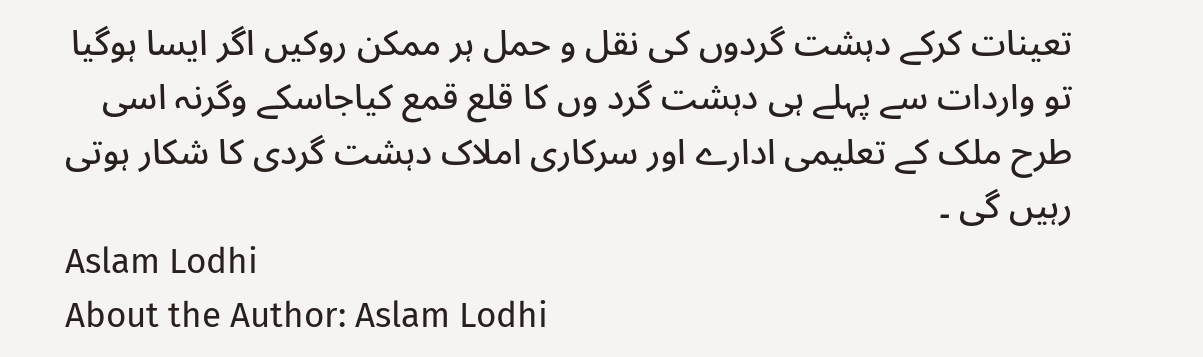تعینات کرکے دہشت گردوں کی نقل و حمل ہر ممکن روکیں اگر ایسا ہوگیا تو واردات سے پہلے ہی دہشت گرد وں کا قلع قمع کیاجاسکے وگرنہ اسی طرح ملک کے تعلیمی ادارے اور سرکاری املاک دہشت گردی کا شکار ہوتی رہیں گی ۔
Aslam Lodhi
About the Author: Aslam Lodhi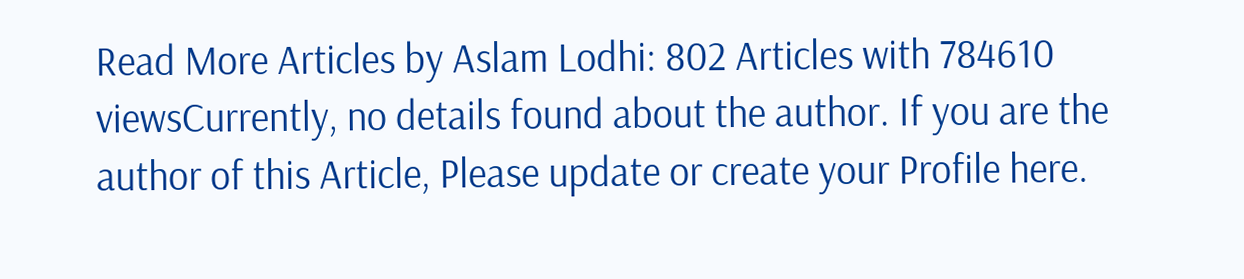Read More Articles by Aslam Lodhi: 802 Articles with 784610 viewsCurrently, no details found about the author. If you are the author of this Article, Please update or create your Profile here.